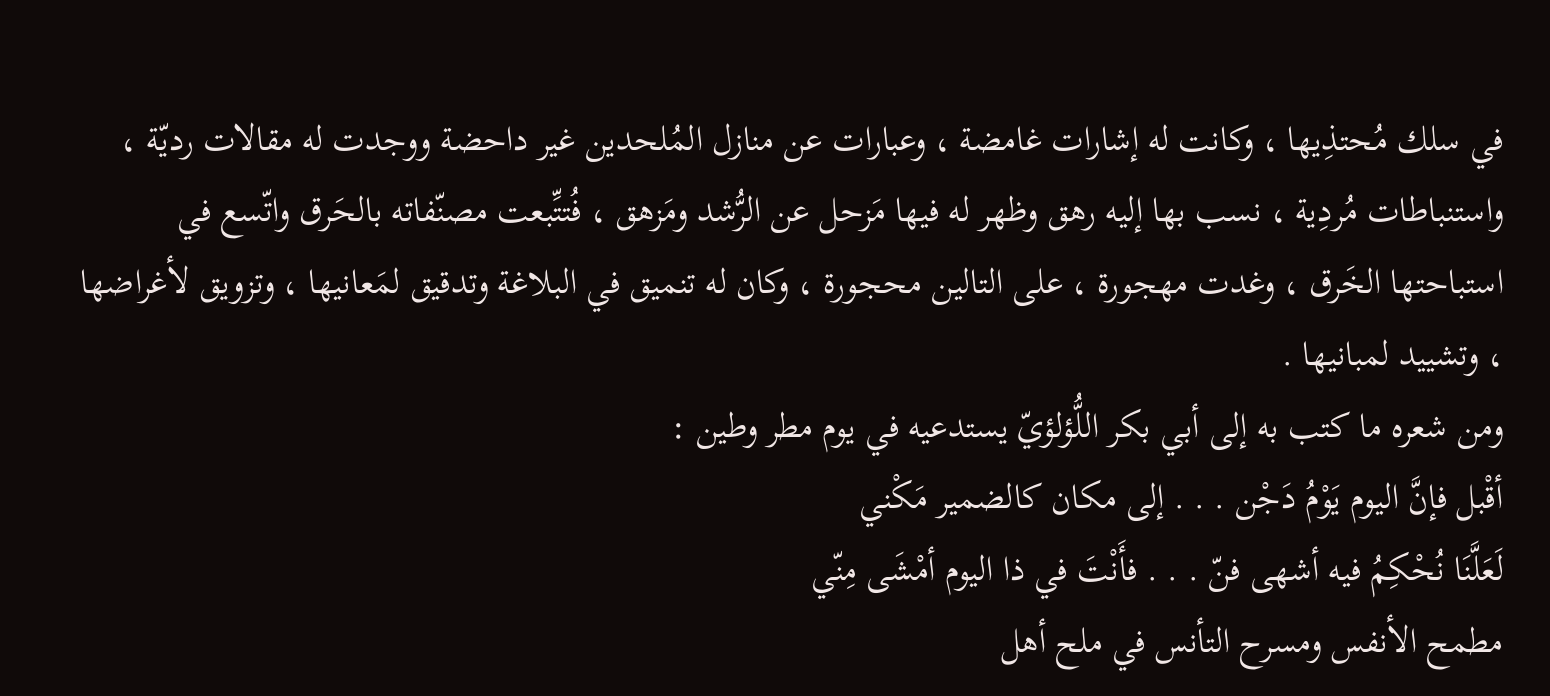في سلك مُحتذِيها ، وكانت له إشارات غامضة ، وعبارات عن منازل المُلحدين غير داحضة ووجدت له مقالات رديّة ، واستنباطات مُردِية ، نسب بها إليه رهق وظهر له فيها مَزحل عن الرُّشد ومَزهق ، فُتتِّبعت مصنّفاته بالحَرق واتّسع في استباحتها الخَرق ، وغدت مهجورة ، على التالين محجورة ، وكان له تنميق في البلاغة وتدقيق لمَعانيها ، وتزويق لأغراضها ، وتشييد لمبانيها .
ومن شعره ما كتب به إلى أبي بكر اللُّؤلؤيّ يستدعيه في يوم مطر وطين :
أقْبل فإنَّ اليوم يَوْمُ دَجْن . . . إلى مكان كالضمير مَكْني
لَعَلَّنَا نُحْكِمُ فيه أشهى فنّ . . . فأَنْتَ في ذا اليوم أمْشَى مِنّي
مطمح الأنفس ومسرح التأنس في ملح أهل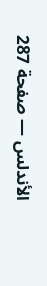الأندلس — صفحة 287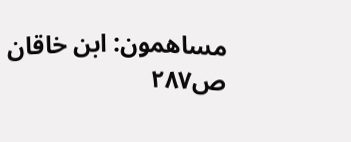مساهمون: ابن خاقان
ص٢٨٧